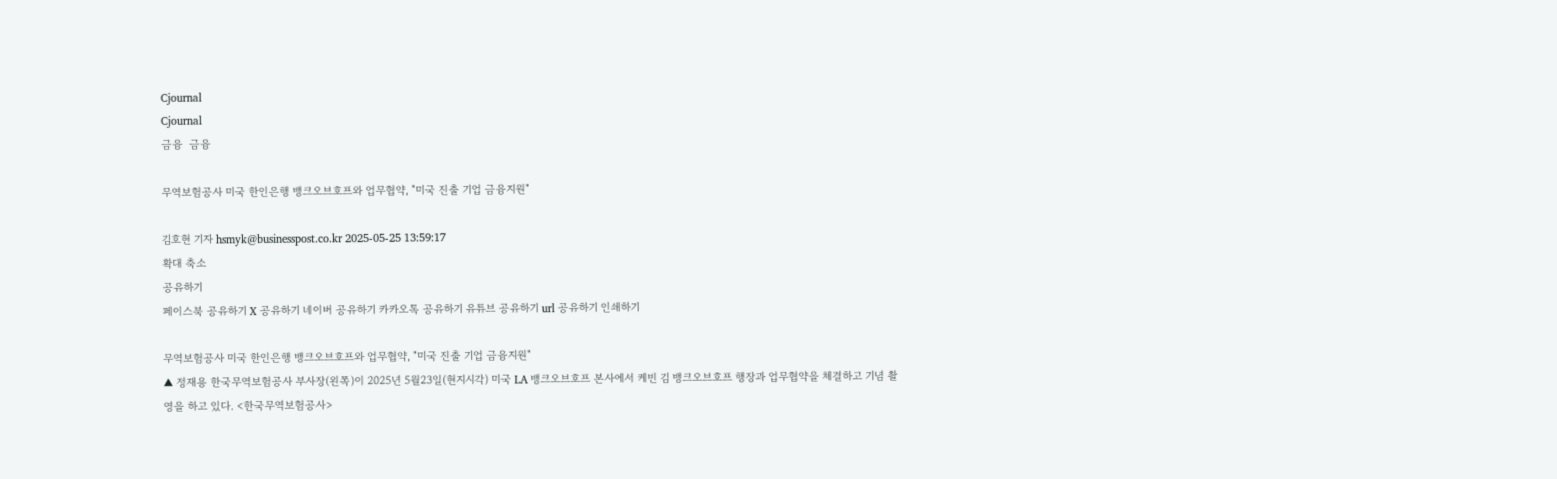Cjournal
Cjournal
금융  금융

무역보험공사 미국 한인은행 뱅크오브호프와 업무협약, "미국 진출 기업 금융지원"

김호현 기자 hsmyk@businesspost.co.kr 2025-05-25 13:59:17
확대 축소
공유하기
페이스북 공유하기 X 공유하기 네이버 공유하기 카카오톡 공유하기 유튜브 공유하기 url 공유하기 인쇄하기

무역보험공사 미국 한인은행 뱅크오브호프와 업무협약, "미국 진출 기업 금융지원"
▲ 정재용 한국무역보험공사 부사장(왼쪽)이 2025년 5월23일(현지시각) 미국 LA 뱅크오브호프 본사에서 케빈 김 뱅크오브호프 행장과 업무협약을 체결하고 기념 촬영을 하고 있다. <한국무역보험공사>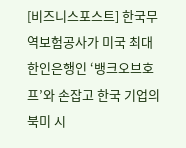[비즈니스포스트] 한국무역보험공사가 미국 최대 한인은행인 ‘뱅크오브호프’와 손잡고 한국 기업의 북미 시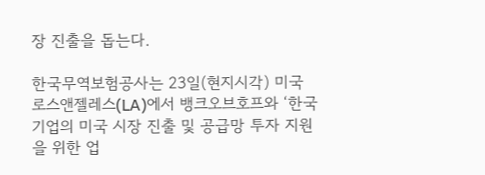장 진출을 돕는다.

한국무역보험공사는 23일(현지시각) 미국 로스앤젤레스(LA)에서 뱅크오브호프와 ‘한국 기업의 미국 시장 진출 및 공급망 투자 지원을 위한 업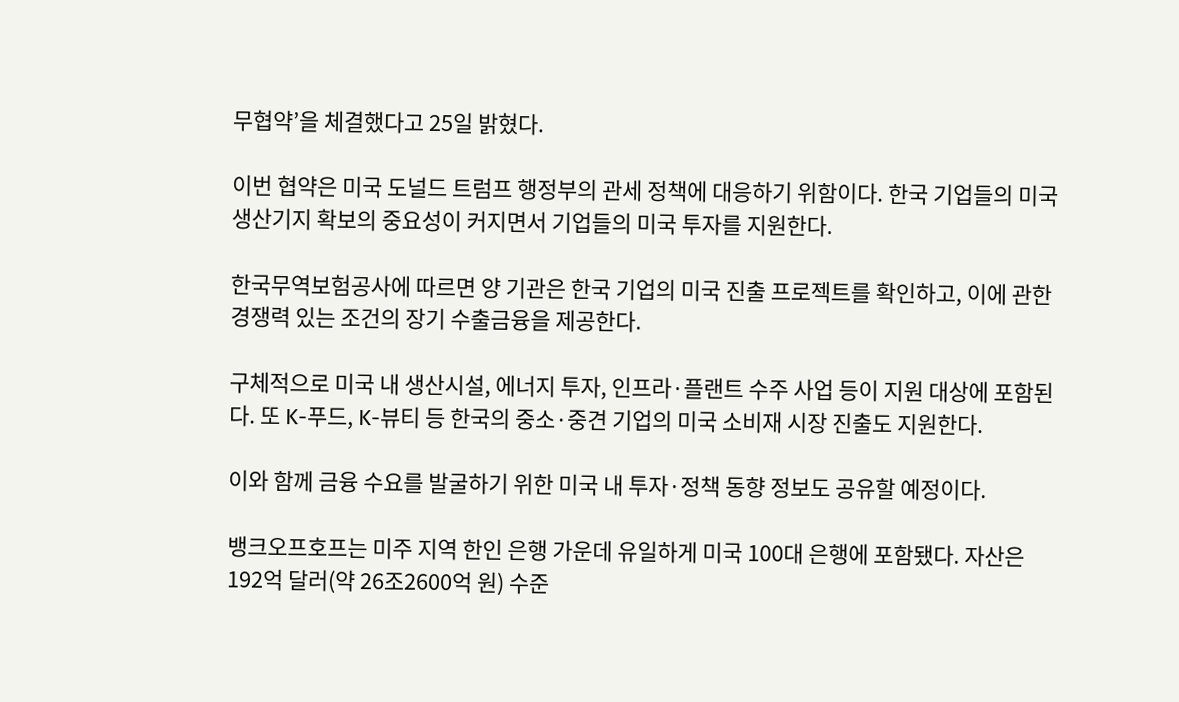무협약’을 체결했다고 25일 밝혔다.

이번 협약은 미국 도널드 트럼프 행정부의 관세 정책에 대응하기 위함이다. 한국 기업들의 미국 생산기지 확보의 중요성이 커지면서 기업들의 미국 투자를 지원한다.

한국무역보험공사에 따르면 양 기관은 한국 기업의 미국 진출 프로젝트를 확인하고, 이에 관한 경쟁력 있는 조건의 장기 수출금융을 제공한다.

구체적으로 미국 내 생산시설, 에너지 투자, 인프라·플랜트 수주 사업 등이 지원 대상에 포함된다. 또 K-푸드, K-뷰티 등 한국의 중소·중견 기업의 미국 소비재 시장 진출도 지원한다.

이와 함께 금융 수요를 발굴하기 위한 미국 내 투자·정책 동향 정보도 공유할 예정이다.

뱅크오프호프는 미주 지역 한인 은행 가운데 유일하게 미국 100대 은행에 포함됐다. 자산은 192억 달러(약 26조2600억 원) 수준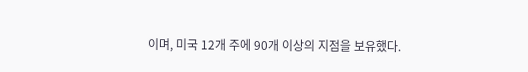이며, 미국 12개 주에 90개 이상의 지점을 보유했다.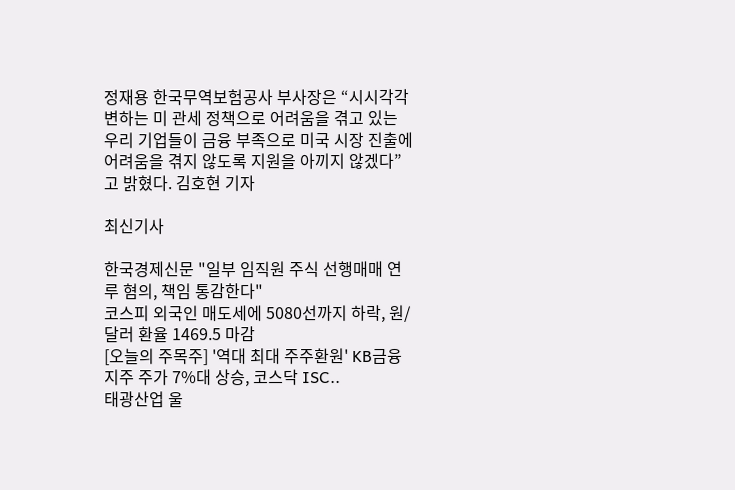정재용 한국무역보험공사 부사장은 “시시각각 변하는 미 관세 정책으로 어려움을 겪고 있는 우리 기업들이 금융 부족으로 미국 시장 진출에 어려움을 겪지 않도록 지원을 아끼지 않겠다”고 밝혔다. 김호현 기자

최신기사

한국경제신문 "일부 임직원 주식 선행매매 연루 혐의, 책임 통감한다"
코스피 외국인 매도세에 5080선까지 하락, 원/달러 환율 1469.5 마감
[오늘의 주목주] '역대 최대 주주환원' KB금융지주 주가 7%대 상승, 코스닥 ISC..
태광산업 울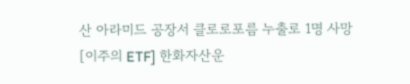산 아라미드 공장서 클로로포름 누출로 1명 사망
[이주의 ETF] 한화자산운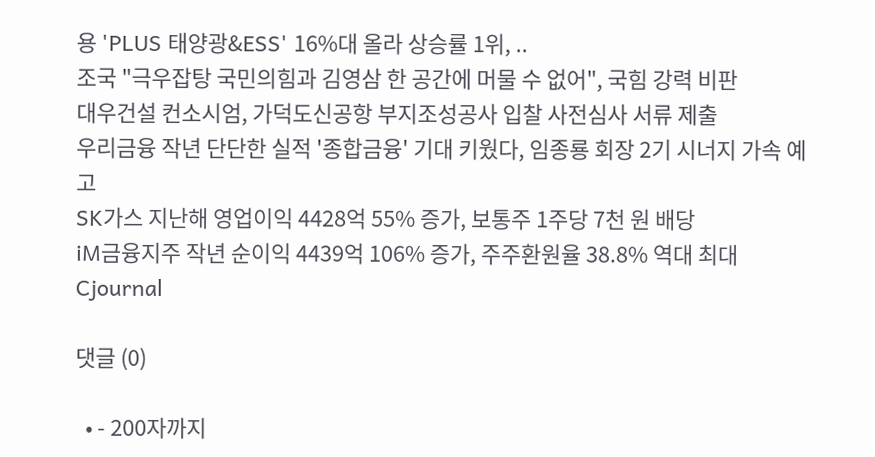용 'PLUS 태양광&ESS' 16%대 올라 상승률 1위, ..
조국 "극우잡탕 국민의힘과 김영삼 한 공간에 머물 수 없어", 국힘 강력 비판
대우건설 컨소시엄, 가덕도신공항 부지조성공사 입찰 사전심사 서류 제출
우리금융 작년 단단한 실적 '종합금융' 기대 키웠다, 임종룡 회장 2기 시너지 가속 예고
SK가스 지난해 영업이익 4428억 55% 증가, 보통주 1주당 7천 원 배당
iM금융지주 작년 순이익 4439억 106% 증가, 주주환원율 38.8% 역대 최대
Cjournal

댓글 (0)

  • - 200자까지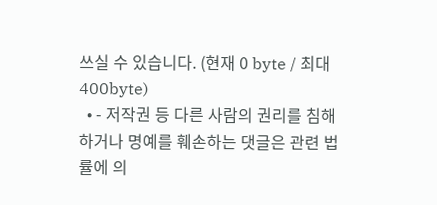쓰실 수 있습니다. (현재 0 byte / 최대 400byte)
  • - 저작권 등 다른 사람의 권리를 침해하거나 명예를 훼손하는 댓글은 관련 법률에 의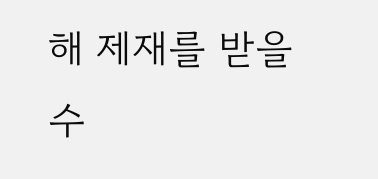해 제재를 받을 수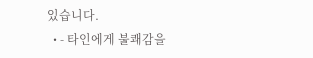있습니다.
  • - 타인에게 불쾌감을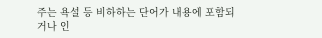주는 욕설 등 비하하는 단어가 내용에 포함되거나 인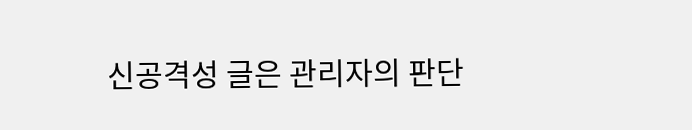신공격성 글은 관리자의 판단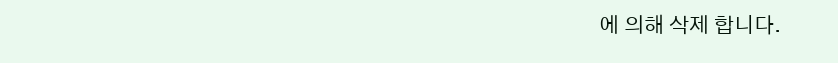에 의해 삭제 합니다.